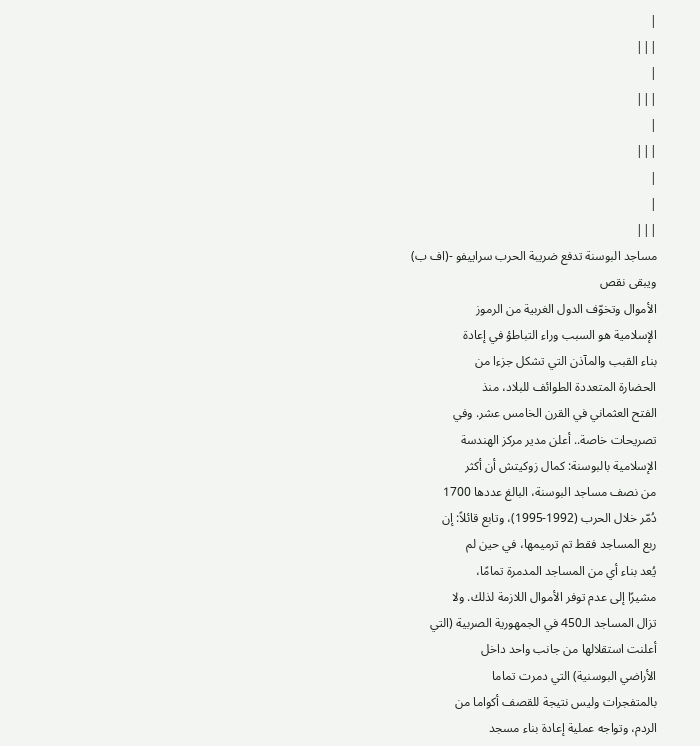|
|||
|
|||
|
|||
|
|
|||
مساجد البوسنة تدفع ضريبة الحرب سراييفو -(اف ب)
ويبقى نقص
الأموال وتخوّف الدول الغربية من الرموز
الإسلامية هو السبب وراء التباطؤ في إعادة
بناء القبب والمآذن التي تشكل جزءا من
الحضارة المتعددة الطوائف للبلاد، منذ
الفتح العثماني في القرن الخامس عشر. وفي
تصريحات خاصة.. أعلن مدير مركز الهندسة
الإسلامية بالبوسنة: كمال زوكيتش أن أكثر
من نصف مساجد البوسنة، البالغ عددها 1700
دُمّر خلال الحرب (1992-1995)، وتابع قائلاً: إن
ربع المساجد فقط تم ترميمها، في حين لم
يُعد بناء أي من المساجد المدمرة تمامًا،
مشيرًا إلى عدم توفر الأموال اللازمة لذلك. ولا
تزال المساجد الـ450 في الجمهورية الصربية (التي
أعلنت استقلالها من جانب واحد داخل
الأراضي البوسنية) التي دمرت تماما
بالمتفجرات وليس نتيجة للقصف أكواما من
الردم، وتواجه عملية إعادة بناء مسجد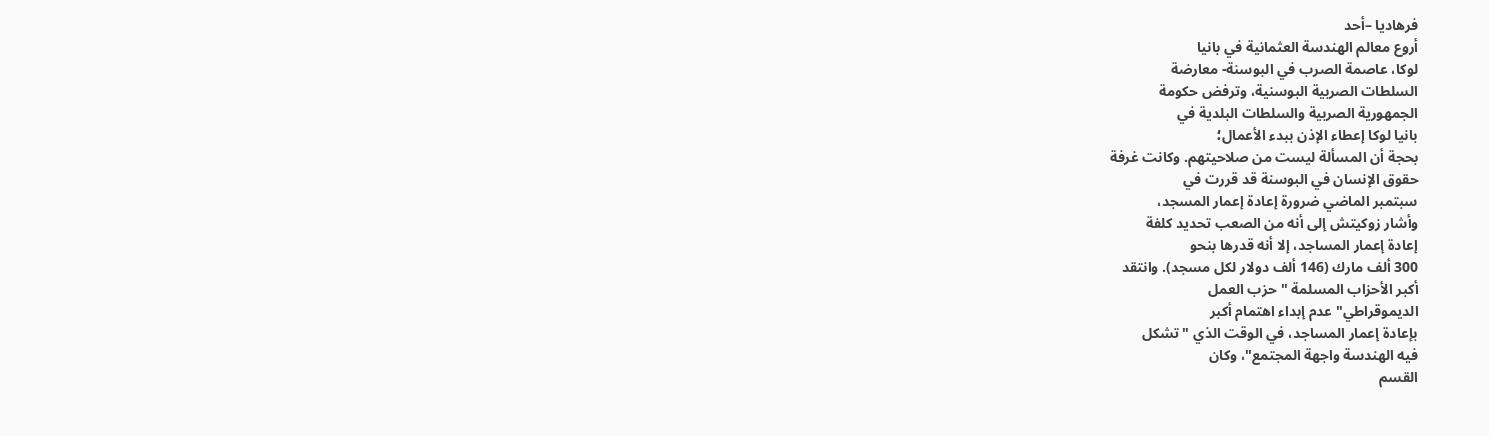فرهاديا –أحد
أروع معالم الهندسة العثمانية في بانيا
لوكا، عاصمة الصرب في البوسنة- معارضة
السلطات الصربية البوسنية، وترفض حكومة
الجمهورية الصربية والسلطات البلدية في
بانيا لوكا إعطاء الإذن ببدء الأعمال؛
بحجة أن المسألة ليست من صلاحيتهم. وكانت غرفة
حقوق الإنسان في البوسنة قد قررت في
سبتمبر الماضي ضرورة إعادة إعمار المسجد،
وأشار زوكيتش إلى أنه من الصعب تحديد كلفة
إعادة إعمار المساجد، إلا أنه قدرها بنحو
300 ألف مارك (146 ألف دولار لكل مسجد). وانتقد
أكبر الأحزاب المسلمة "حزب العمل
الديموقراطي" عدم إبداء اهتمام أكبر
بإعادة إعمار المساجد، في الوقت الذي "تشكل
فيه الهندسة واجهة المجتمع"، وكان
القسم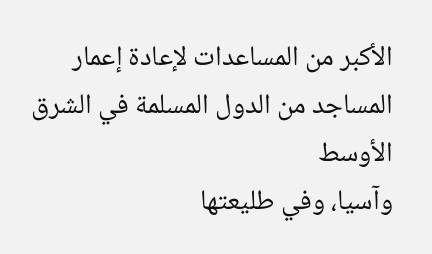الأكبر من المساعدات لإعادة إعمار
المساجد من الدول المسلمة في الشرق الأوسط
وآسيا، وفي طليعتها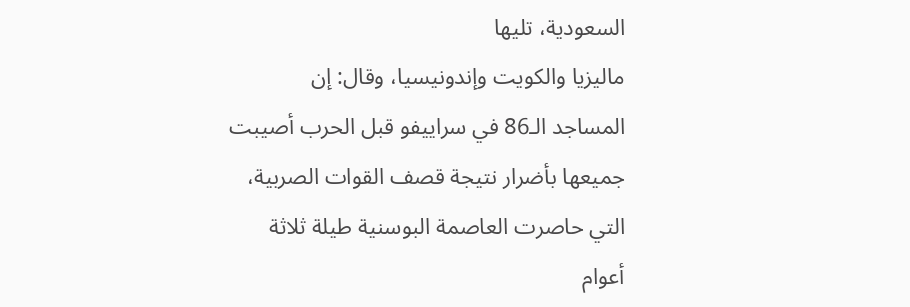السعودية، تليها
ماليزيا والكويت وإندونيسيا، وقال: إن
المساجد الـ86 في سراييفو قبل الحرب أصيبت
جميعها بأضرار نتيجة قصف القوات الصربية،
التي حاصرت العاصمة البوسنية طيلة ثلاثة
أعوام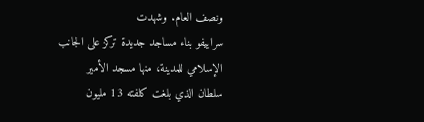ونصف العام. وشهدت
سراييفو بناء مساجد جديدة تركز على الجانب
الإسلامي للمدينة، منها مسجد الأمير
سلطان الذي بلغت كلفته 13 مليون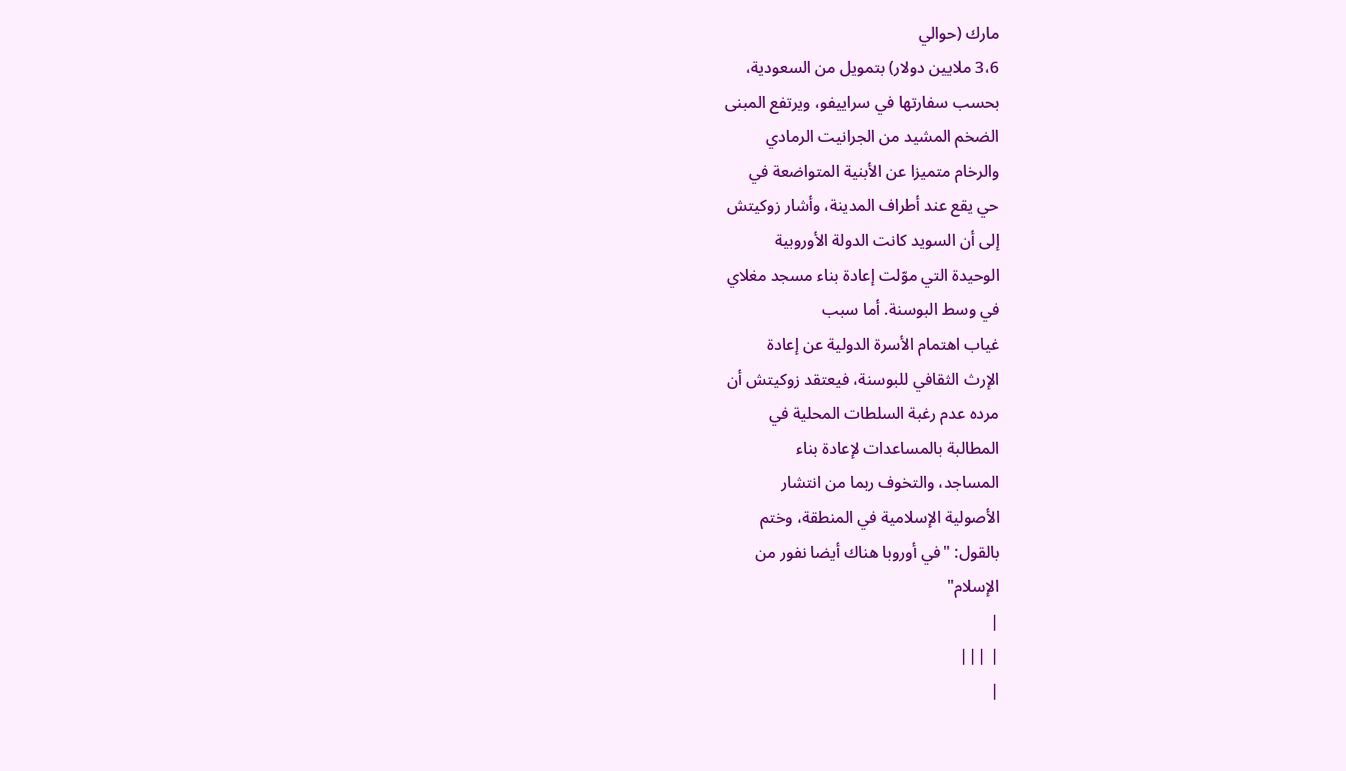مارك (حوالي
3،6 ملايين دولار) بتمويل من السعودية،
بحسب سفارتها في سراييفو، ويرتفع المبنى
الضخم المشيد من الجرانيت الرمادي
والرخام متميزا عن الأبنية المتواضعة في
حي يقع عند أطراف المدينة، وأشار زوكيتش
إلى أن السويد كانت الدولة الأوروبية
الوحيدة التي موّلت إعادة بناء مسجد مغلاي
في وسط البوسنة. أما سبب
غياب اهتمام الأسرة الدولية عن إعادة
الإرث الثقافي للبوسنة، فيعتقد زوكيتش أن
مرده عدم رغبة السلطات المحلية في
المطالبة بالمساعدات لإعادة بناء
المساجد، والتخوف ربما من انتشار
الأصولية الإسلامية في المنطقة، وختم
بالقول: "في أوروبا هناك أيضا نفور من
الإسلام"
|
| |||
|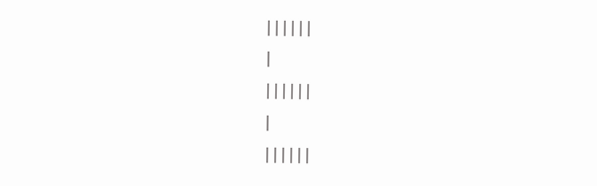||||||
|
||||||
|
||||||